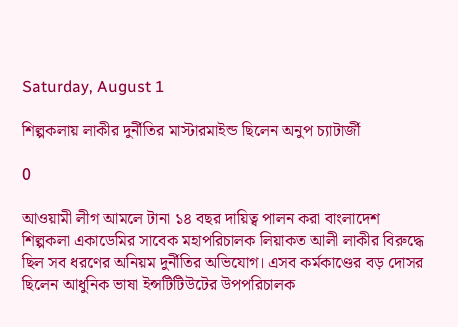Saturday, August 1

শিল্পকলায় লাকীর দুর্নীতির মাস্টারমাইন্ড ছিলেন অনুপ চ্যাটার্জী

0

আওয়ামী লীগ আমলে টানা ১৪ বছর দায়িত্ব পালন করা বাংলাদেশ শিল্পকলা একাডেমির সাবেক মহাপরিচালক লিয়াকত আলী লাকীর বিরুদ্ধে ছিল সব ধরণের অনিয়ম দুর্নীতির অভিযোগ। এসব কর্মকাণ্ডের বড় দোসর ছিলেন আধুনিক ভাষা ইন্সটিটিউটের উপপরিচালক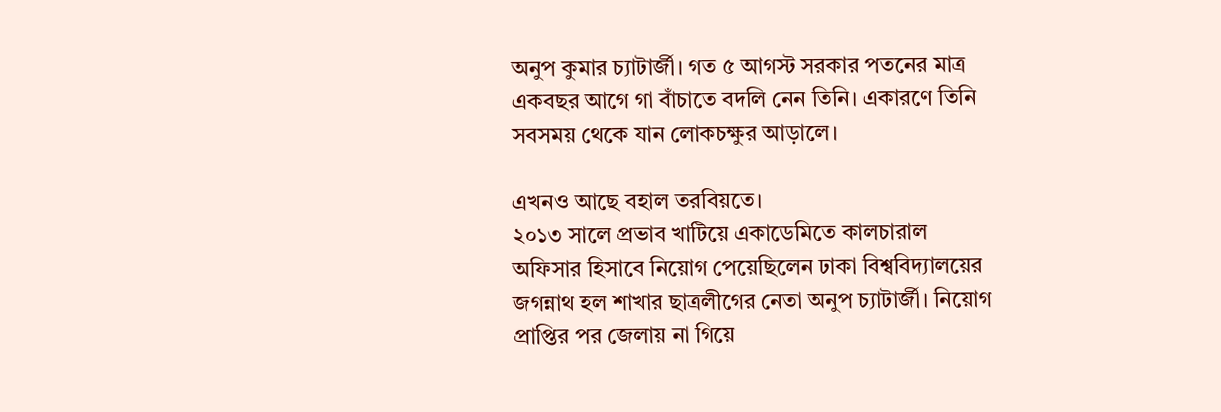অনুপ কুমার চ্যাটার্জী। গত ৫ আগস্ট সরকার পতনের মাত্র একবছর আগে গা বাঁচাতে বদলি নেন তিনি। একারণে তিনি সবসময় থেকে যান লোকচক্ষুর আড়ালে।

এখনও আছে বহাল তরবিয়তে।
২০১৩ সালে প্রভাব খাটিয়ে একাডেমিতে কালচারাল অফিসার হিসাবে নিয়োগ পেয়েছিলেন ঢাকা বিশ্ববিদ্যালয়ের জগন্নাথ হল শাখার ছাত্রলীগের নেতা অনুপ চ্যাটার্জী। নিয়োগ প্রাপ্তির পর জেলায় না গিয়ে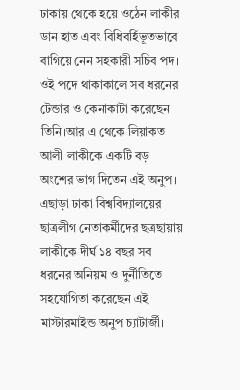ঢাকায় থেকে হয়ে ওঠেন লাকীর ডান হাত এবং বিধিবর্হিভূতভাবে বাগিয়ে নেন সহকারী সচিব পদ। ওই পদে থাকাকালে সব ধরনের টেন্ডার ও কেনাকাটা করেছেন তিনি।আর এ থেকে লিয়াকত আলী লাকীকে একটি বড় অংশের ভাগ দিতেন এই অনুপ। এছাড়া ঢাকা বিশ্ববিদ্যালয়ের ছাত্রলীগ নেতাকর্মীদের ছত্রছায়ায় লাকীকে দীর্ঘ ১৪ বছর সব ধরনের অনিয়ম ও দুর্নীতিতে সহযোগিতা করেছেন এই মাস্টারমাইন্ড অনুপ চ্যাটার্জী।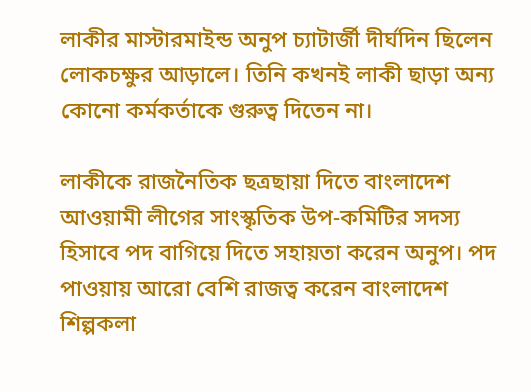লাকীর মাস্টারমাইন্ড অনুপ চ্যাটার্জী দীর্ঘদিন ছিলেন লোকচক্ষুর আড়ালে। তিনি কখনই লাকী ছাড়া অন্য কোনো কর্মকর্তাকে গুরুত্ব দিতেন না।

লাকীকে রাজনৈতিক ছত্রছায়া দিতে বাংলাদেশ আওয়ামী লীগের সাংস্কৃতিক উপ-কমিটির সদস্য হিসাবে পদ বাগিয়ে দিতে সহায়তা করেন অনুপ। পদ পাওয়ায় আরো বেশি রাজত্ব করেন বাংলাদেশ শিল্পকলা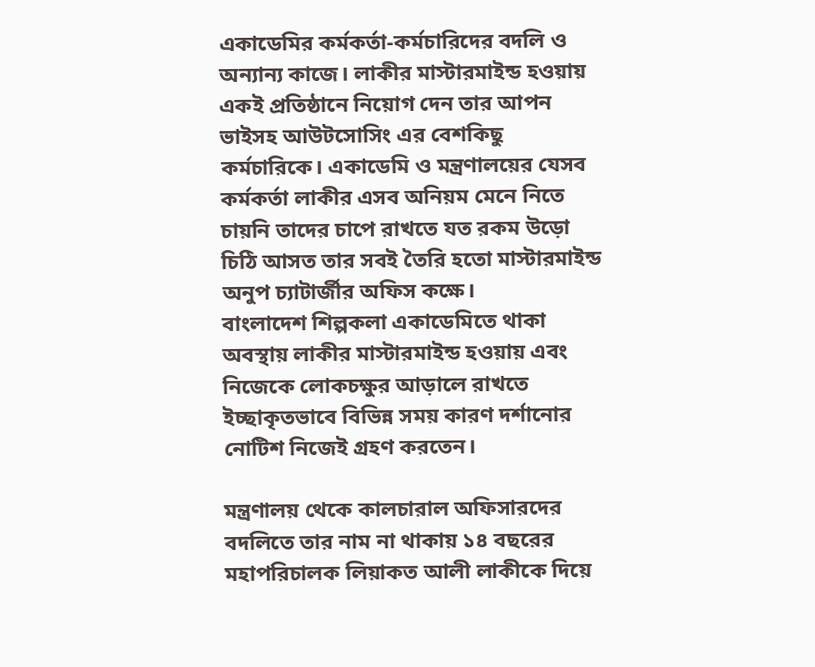একাডেমির কর্মকর্তা-কর্মচারিদের বদলি ও অন্যান্য কাজে। লাকীর মাস্টারমাইন্ড হওয়ায় একই প্রতিষ্ঠানে নিয়োগ দেন তার আপন ভাইসহ আউটসোসিং এর বেশকিছু কর্মচারিকে। একাডেমি ও মন্ত্রণালয়ের যেসব কর্মকর্তা লাকীর এসব অনিয়ম মেনে নিতে চায়নি তাদের চাপে রাখতে যত রকম উড়ো চিঠি আসত তার সবই তৈরি হতো মাস্টারমাইন্ড অনুপ চ্যাটার্জীর অফিস কক্ষে।
বাংলাদেশ শিল্পকলা একাডেমিতে থাকা অবস্থায় লাকীর মাস্টারমাইন্ড হওয়ায় এবং নিজেকে লোকচক্ষুর আড়ালে রাখতে ইচ্ছাকৃতভাবে বিভিন্ন সময় কারণ দর্শানোর নোটিশ নিজেই গ্রহণ করতেন।

মন্ত্রণালয় থেকে কালচারাল অফিসারদের বদলিতে তার নাম না থাকায় ১৪ বছরের মহাপরিচালক লিয়াকত আলী লাকীকে দিয়ে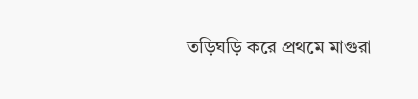তড়িঘড়ি করে প্রথমে মাগুরা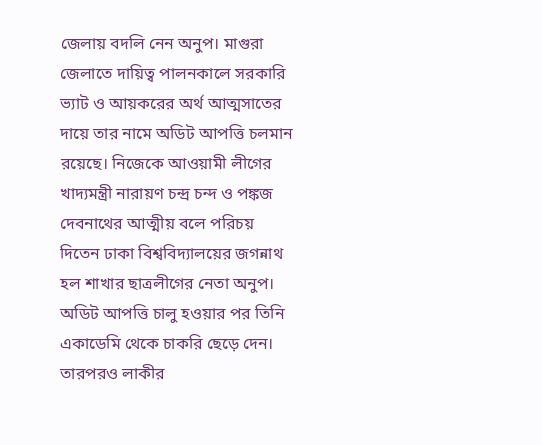জেলায় বদলি নেন অনুপ। মাগুরা জেলাতে দায়িত্ব পালনকালে সরকারি ভ্যাট ও আয়করের অর্থ আত্মসাতের দায়ে তার নামে অডিট আপত্তি চলমান রয়েছে। নিজেকে আওয়ামী লীগের খাদ্যমন্ত্রী নারায়ণ চন্দ্র চন্দ ও পঙ্কজ দেবনাথের আত্মীয় বলে পরিচয় দিতেন ঢাকা বিশ্ববিদ্যালয়ের জগন্নাথ হল শাখার ছাত্রলীগের নেতা অনুপ।
অডিট আপত্তি চালু হওয়ার পর তিনি একাডেমি থেকে চাকরি ছেড়ে দেন। তারপরও লাকীর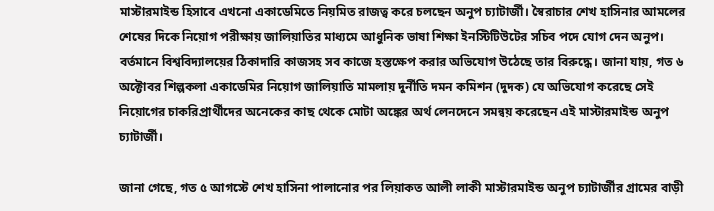মাস্টারমাইন্ড হিসাবে এখনো একাডেমিতে নিয়মিত রাজত্ব করে চলছেন অনুপ চ্যাটার্জী। স্বৈরাচার শেখ হাসিনার আমলের শেষের দিকে নিয়োগ পরীক্ষায় জালিয়াতির মাধ্যমে আধুনিক ভাষা শিক্ষা ইনস্টিটিউটের সচিব পদে যোগ দেন অনুপ। বর্তমানে বিশ্ববিদ্যালয়ের ঠিকাদারি কাজসহ সব কাজে হস্তক্ষেপ করার অভিযোগ উঠেছে তার বিরুদ্ধে। জানা যায়, গত ৬ অক্টোবর শিল্পকলা একাডেমির নিয়োগ জালিয়াতি মামলায় দুর্নীতি দমন কমিশন (দুদক) যে অভিযোগ করেছে সেই নিয়োগের চাকরিপ্রার্থীদের অনেকের কাছ থেকে মোটা অঙ্কের অর্থ লেনদেনে সমন্বয় করেছেন এই মাস্টারমাইন্ড অনুপ চ্যাটার্জী।

জানা গেছে, গত ৫ আগস্টে শেখ হাসিনা পালানোর পর লিয়াকত আলী লাকী মাস্টারমাইন্ড অনুপ চ্যাটার্জীর গ্রামের বাড়ী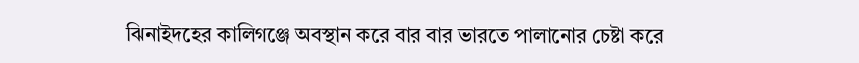ঝিনাইদহের কালিগঞ্জে অবস্থান করে বার বার ভারতে পালানোর চেষ্টা করে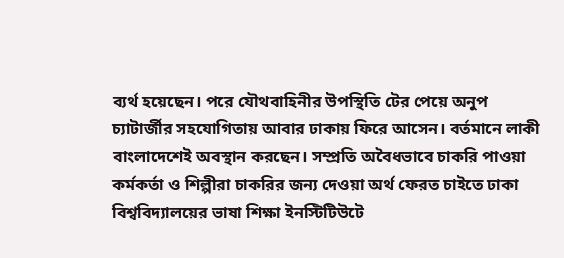ব্যর্থ হয়েছেন। পরে যৌথবাহিনীর উপস্থিতি টের পেয়ে অনুপ চ্যাটার্জীর সহযোগিতায় আবার ঢাকায় ফিরে আসেন। বর্তমানে লাকী বাংলাদেশেই অবস্থান করছেন। সম্প্রতি অবৈধভাবে চাকরি পাওয়া কর্মকর্তা ও শিল্পীরা চাকরির জন্য দেওয়া অর্থ ফেরত চাইতে ঢাকা বিশ্ববিদ্যালয়ের ভাষা শিক্ষা ইনস্টিটিউটে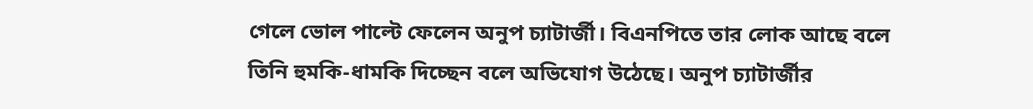গেলে ভোল পাল্টে ফেলেন অনুপ চ্যাটার্জী। বিএনপিতে তার লোক আছে বলে তিনি হুমকি-ধামকি দিচ্ছেন বলে অভিযোগ উঠেছে। অনুপ চ্যাটার্জীর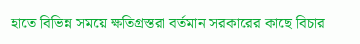হাতে বিভিন্ন সময়ে ক্ষতিগ্রস্তরা বর্তমান সরকারের কাছে বিচার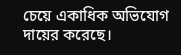চেয়ে একাধিক অভিযোগ দায়ের করেছে।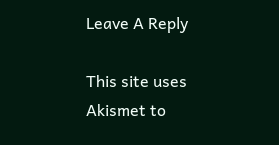Leave A Reply

This site uses Akismet to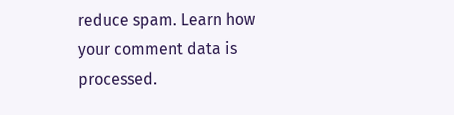reduce spam. Learn how your comment data is processed.